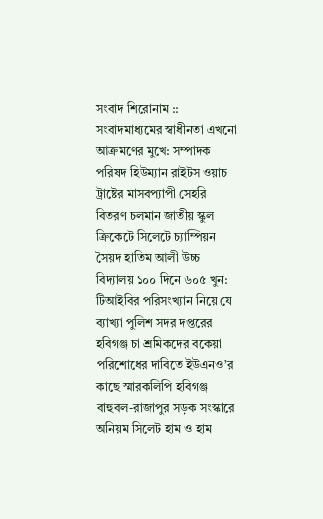সংবাদ শিরোনাম ::
সংবাদমাধ্যমের স্বাধীনতা এখনো আক্রমণের মুখে: সম্পাদক পরিষদ হিউম্যান রাইটস ওয়াচ ট্রাষ্টের মাসবপ্যাপী সেহরি বিতরণ চলমান জাতীয় স্কুল ক্রিকেটে সিলেটে চ্যাম্পিয়ন সৈয়দ হাতিম আলী উচ্চ বিদ্যালয় ১০০ দিনে ৬০৫ খুন: টিআইবির পরিসংখ্যান নিয়ে যে ব্যাখ্যা পুলিশ সদর দপ্তরের হবিগঞ্জ চা শ্রমিকদের বকেয়া পরিশোধের দাবিতে ইউএনও’র কাছে স্মারকলিপি হবিগঞ্জ বাহুবল-রাজাপুর সড়ক সংস্কারে অনিয়ম সিলেট হাম ও হাম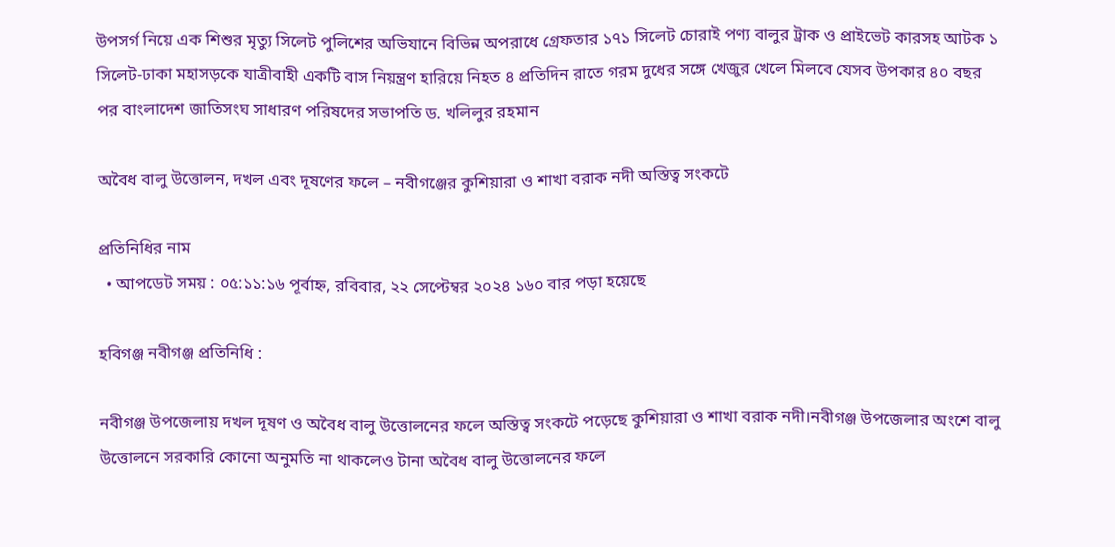উপসর্গ নিয়ে এক শিশুর মৃত্যু সিলেট পুলিশের অভিযানে বিভিন্ন অপরাধে গ্রেফতার ১৭১ সিলেট চোরাই পণ্য বালুর ট্রাক ও প্রাইভেট কারসহ আটক ১ সিলেট-ঢাকা মহাসড়কে যাত্রীবাহী একটি বাস নিয়ন্ত্রণ হারিয়ে নিহত ৪ প্রতিদিন রাতে গরম দুধের সঙ্গে খেজুর খেলে মিলবে যেসব উপকার ৪০ বছর পর বাংলাদেশ জাতিসংঘ সাধারণ পরিষদের সভাপতি ড. খলিলুর রহমান

অবৈধ বালু উত্তোলন, দখল এবং দূষণের ফলে – নবীগঞ্জের কুশিয়ারা ও শাখা বরাক নদী অস্তিত্ব সংকটে

প্রতিনিধির নাম
  • আপডেট সময় : ০৫:১১:১৬ পূর্বাহ্ন, রবিবার, ২২ সেপ্টেম্বর ২০২৪ ১৬০ বার পড়া হয়েছে

হবিগঞ্জ নবীগঞ্জ প্রতিনিধি :

নবীগঞ্জ উপজেলায় দখল দূষণ ও অবৈধ বালু উত্তোলনের ফলে অস্তিত্ব সংকটে পড়েছে কুশিয়ারা ও শাখা বরাক নদী।নবীগঞ্জ উপজেলার অংশে বালু উত্তোলনে সরকারি কোনো অনুমতি না থাকলেও টানা অবৈধ বালু উত্তোলনের ফলে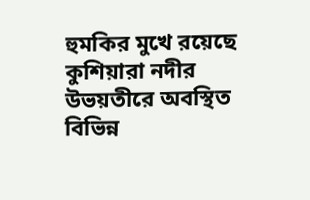হুমকির মুখে রয়েছে কুশিয়ারা নদীর উভয়তীরে অবস্থিত বিভিন্ন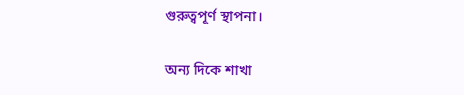গুরুত্বপূর্ণ স্থাপনা।

অন্য দিকে শাখা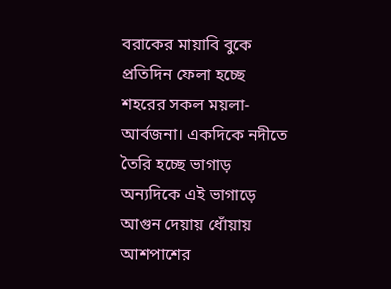বরাকের মায়াবি বুকে প্রতিদিন ফেলা হচ্ছে শহরের সকল ময়লা-আর্বজনা। একদিকে নদীতে তৈরি হচ্ছে ভাগাড় অন্যদিকে এই ভাগাড়ে আগুন দেয়ায় ধোঁয়ায় আশপাশের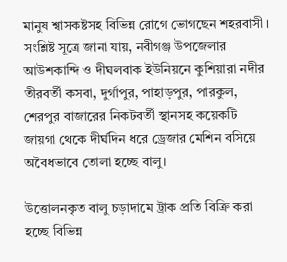মানুষ শ্বাসকষ্টসহ বিভিন্ন রোগে ভোগছেন শহরবাসী। সংশ্লিষ্ট সূত্রে জানা যায়, নবীগঞ্জ উপজেলার আউশকান্দি ও দীঘলবাক ইউনিয়নে কুশিয়ারা নদীর তীরবর্তী কসবা, দুর্গাপুর, পাহাড়পুর, পারকুল, শেরপুর বাজারের নিকটবর্তী স্থানসহ কয়েকটি জায়গা থেকে দীর্ঘদিন ধরে ড্রেজার মেশিন বসিয়ে অবৈধভাবে তোলা হচ্ছে বালু।

উত্তোলনকৃত বালু চড়াদামে ট্রাক প্রতি বিক্রি করা হচ্ছে বিভিন্ন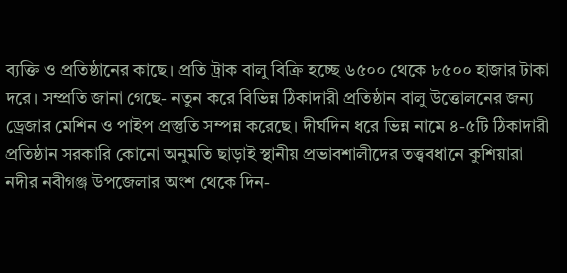ব্যক্তি ও প্রতিষ্ঠানের কাছে। প্রতি ট্রাক বালু বিক্রি হচ্ছে ৬৫০০ থেকে ৮৫০০ হাজার টাকা দরে। সম্প্রতি জানা গেছে- নতুন করে বিভিন্ন ঠিকাদারী প্রতিষ্ঠান বালু উত্তোলনের জন্য ড্রেজার মেশিন ও পাইপ প্রস্তুতি সম্পন্ন করেছে। দীর্ঘদিন ধরে ভিন্ন নামে ৪-৫টি ঠিকাদারী প্রতিষ্ঠান সরকারি কোনো অনুমতি ছাড়াই স্থানীয় প্রভাবশালীদের তত্ত্ববধানে কুশিয়ারা নদীর নবীগঞ্জ উপজেলার অংশ থেকে দিন-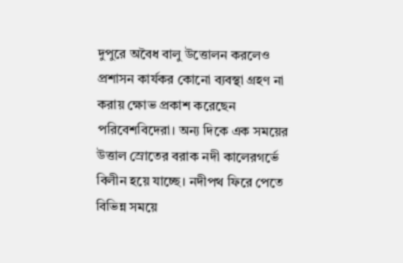দুপুরে অবৈধ বালু উত্তোলন করলেও প্রশাসন কার্যকর কোনো ব্যবস্থা গ্রহণ না করায় ক্ষোভ প্রকাশ করেছেন পরিবেশবিদেরা। অন্য দিকে এক সময়ের উত্তাল স্রোতের বরাক নদী কালেরগর্ভে বিলীন হয়ে যাচ্ছে। নদীপথ ফিরে পেতে বিভিন্ন সময়ে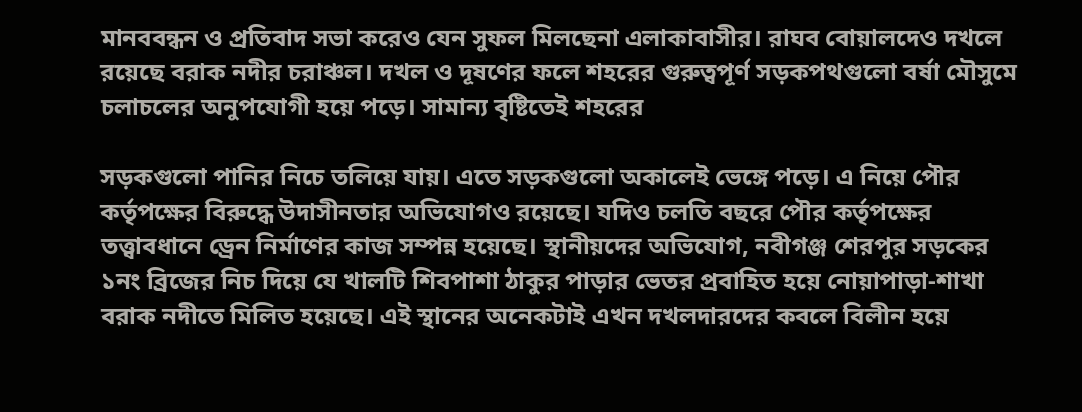মানববন্ধন ও প্রতিবাদ সভা করেও যেন সুফল মিলছেনা এলাকাবাসীর। রাঘব বোয়ালদেও দখলে রয়েছে বরাক নদীর চরাঞ্চল। দখল ও দূষণের ফলে শহরের গুরুত্বপূর্ণ সড়কপথগুলো বর্ষা মৌসুমে চলাচলের অনুপযোগী হয়ে পড়ে। সামান্য বৃষ্টিতেই শহরের

সড়কগুলো পানির নিচে তলিয়ে যায়। এতে সড়কগুলো অকালেই ভেঙ্গে পড়ে। এ নিয়ে পৌর কর্তৃপক্ষের বিরুদ্ধে উদাসীনতার অভিযোগও রয়েছে। যদিও চলতি বছরে পৌর কর্তৃপক্ষের তত্ত্বাবধানে ড্রেন নির্মাণের কাজ সম্পন্ন হয়েছে। স্থানীয়দের অভিযোগ, নবীগঞ্জ শেরপুর সড়কের ১নং ব্রিজের নিচ দিয়ে যে খালটি শিবপাশা ঠাকুর পাড়ার ভেতর প্রবাহিত হয়ে নোয়াপাড়া-শাখা বরাক নদীতে মিলিত হয়েছে। এই স্থানের অনেকটাই এখন দখলদারদের কবলে বিলীন হয়ে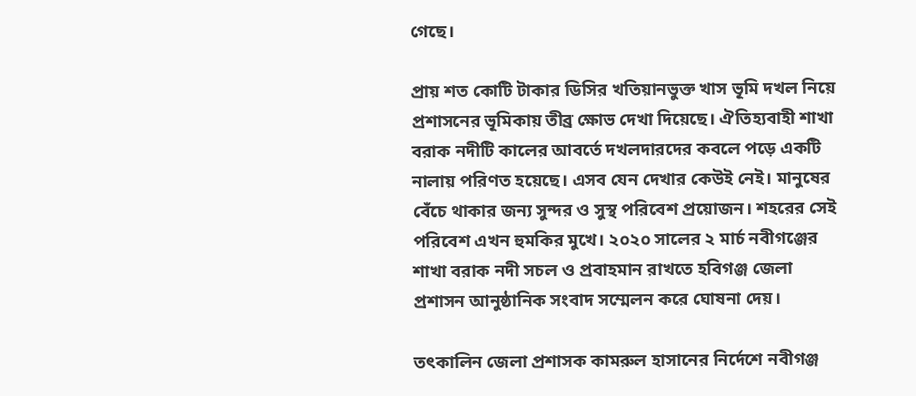গেছে।

প্রায় শত কোটি টাকার ডিসির খতিয়ানভুক্ত খাস ভূমি দখল নিয়ে প্রশাসনের ভূমিকায় তীব্র ক্ষোভ দেখা দিয়েছে। ঐতিহ্যবাহী শাখা বরাক নদীটি কালের আবর্তে দখলদারদের কবলে পড়ে একটি নালায় পরিণত হয়েছে। এসব যেন দেখার কেউই নেই। মানুষের বেঁচে থাকার জন্য সুন্দর ও সুস্থ পরিবেশ প্রয়োজন। শহরের সেই পরিবেশ এখন হুমকির মুখে। ২০২০ সালের ২ মার্চ নবীগঞ্জের শাখা বরাক নদী সচল ও প্রবাহমান রাখতে হবিগঞ্জ জেলা প্রশাসন আনুষ্ঠানিক সংবাদ সম্মেলন করে ঘোষনা দেয়।

তৎকালিন জেলা প্রশাসক কামরুল হাসানের নির্দেশে নবীগঞ্জ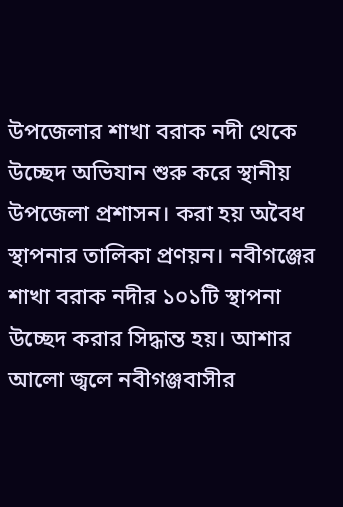উপজেলার শাখা বরাক নদী থেকে উচ্ছেদ অভিযান শুরু করে স্থানীয় উপজেলা প্রশাসন। করা হয় অবৈধ স্থাপনার তালিকা প্রণয়ন। নবীগঞ্জের শাখা বরাক নদীর ১০১টি স্থাপনা উচ্ছেদ করার সিদ্ধান্ত হয়। আশার আলো জ্বলে নবীগঞ্জবাসীর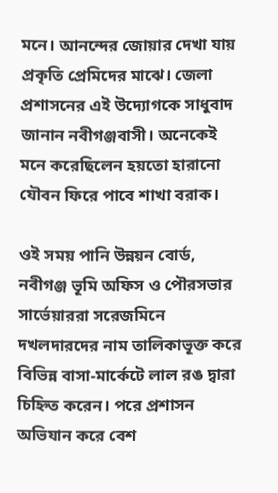মনে। আনন্দের জোয়ার দেখা যায় প্রকৃতি প্রেমিদের মাঝে। জেলা প্রশাসনের এই উদ্যোগকে সাধুবাদ জানান নবীগঞ্জবাসী। অনেকেই মনে করেছিলেন হয়তো হারানো যৌবন ফিরে পাবে শাখা বরাক।

ওই সময় পানি উন্নয়ন বোর্ড, নবীগঞ্জ ভূমি অফিস ও পৌরসভার সার্ভেয়াররা সরেজমিনে দখলদারদের নাম তালিকাভূক্ত করে বিভিন্ন বাসা-মার্কেটে লাল রঙ দ্বারা চিহ্নিত করেন। পরে প্রশাসন অভিযান করে বেশ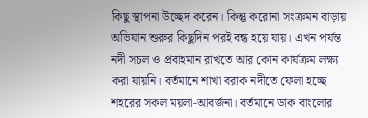কিছু স্থাপনা উচ্ছেদ করেন। কিন্তু করোনা সংক্রমন বাড়ায় অভিযান শুরুর কিছুদিন পরই বন্ধ হয়ে যায়। এখন পর্যন্ত নদী সচল ও প্রবাহমান রাখতে আর কোন কার্যক্রম লক্ষ্য করা যায়নি। বর্তমানে শাখা বরাক নদীতে ফেলা হচ্ছে শহরের সকল ময়লা-আবর্জনা। বর্তমানে ডাক বাংলোর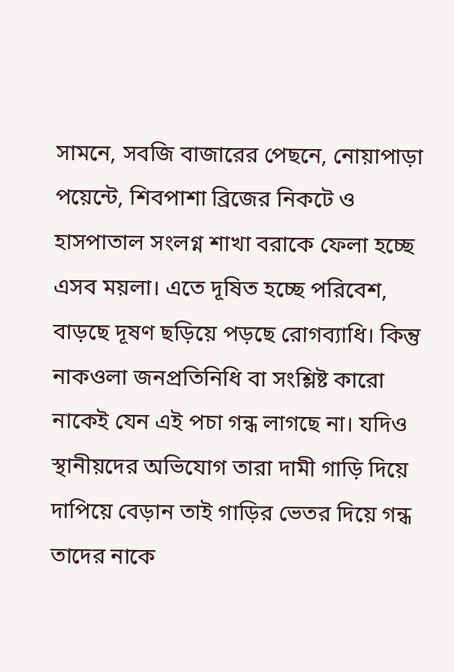সামনে, সবজি বাজারের পেছনে, নোয়াপাড়া পয়েন্টে, শিবপাশা ব্রিজের নিকটে ও হাসপাতাল সংলগ্ন শাখা বরাকে ফেলা হচ্ছে এসব ময়লা। এতে দূষিত হচ্ছে পরিবেশ, বাড়ছে দূষণ ছড়িয়ে পড়ছে রোগব্যাধি। কিন্তু নাকওলা জনপ্রতিনিধি বা সংশ্লিষ্ট কারো নাকেই যেন এই পচা গন্ধ লাগছে না। যদিও স্থানীয়দের অভিযোগ তারা দামী গাড়ি দিয়ে দাপিয়ে বেড়ান তাই গাড়ির ভেতর দিয়ে গন্ধ তাদের নাকে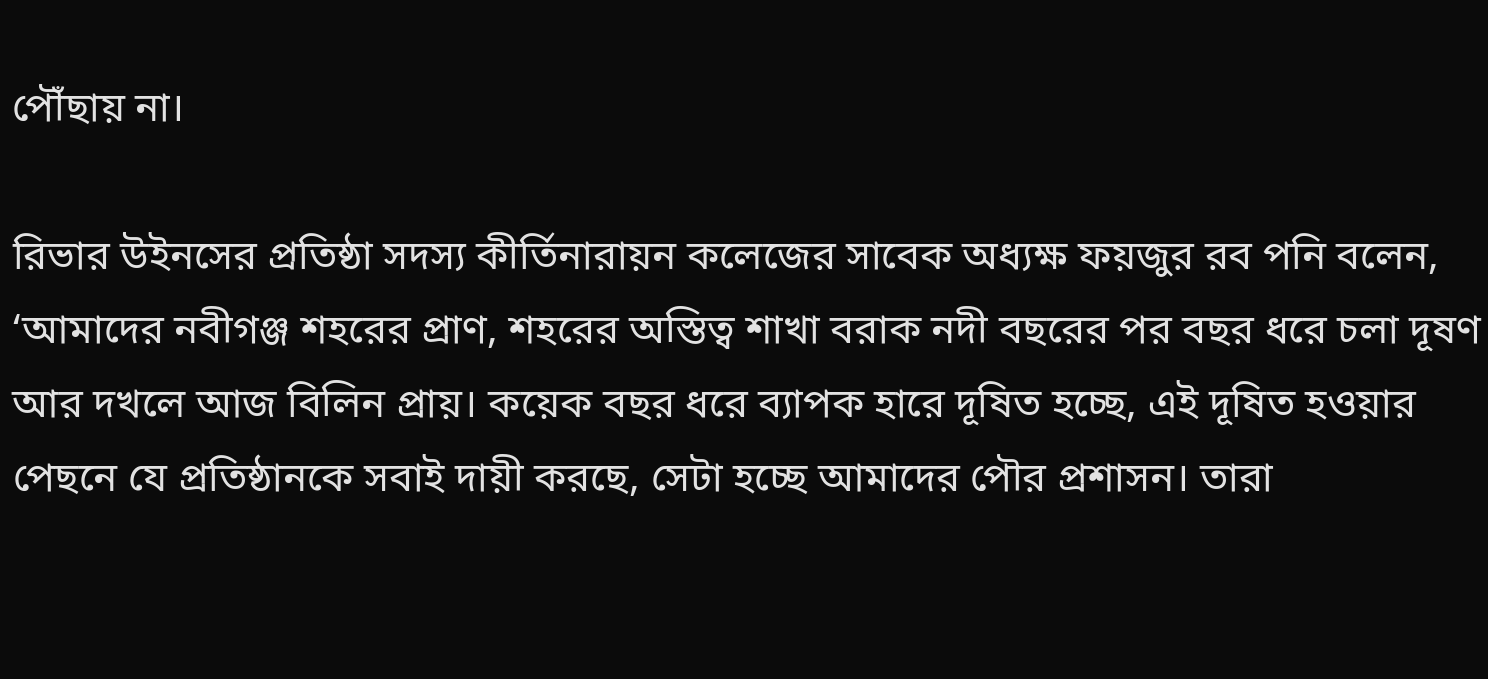পৌঁছায় না।

রিভার উইনসের প্রতিষ্ঠা সদস্য কীর্তিনারায়ন কলেজের সাবেক অধ্যক্ষ ফয়জুর রব পনি বলেন, ‘আমাদের নবীগঞ্জ শহরের প্রাণ, শহরের অস্তিত্ব শাখা বরাক নদী বছরের পর বছর ধরে চলা দূষণ আর দখলে আজ বিলিন প্রায়। কয়েক বছর ধরে ব্যাপক হারে দূষিত হচ্ছে, এই দূষিত হওয়ার পেছনে যে প্রতিষ্ঠানকে সবাই দায়ী করছে, সেটা হচ্ছে আমাদের পৌর প্রশাসন। তারা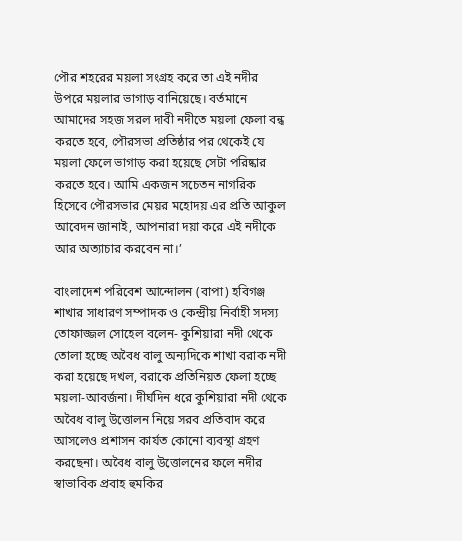পৌর শহরের ময়লা সংগ্রহ করে তা এই নদীর উপরে ময়লার ভাগাড় বানিয়েছে। বর্তমানে আমাদের সহজ সরল দাবী নদীতে ময়লা ফেলা বন্ধ করতে হবে, পৌরসভা প্রতিষ্ঠার পর থেকেই যে ময়লা ফেলে ভাগাড় করা হয়েছে সেটা পরিষ্কার করতে হবে। আমি একজন সচেতন নাগরিক হিসেবে পৌরসভার মেয়র মহোদয় এর প্রতি আকুল আবেদন জানাই, আপনারা দয়া করে এই নদীকে আর অত্যাচার করবেন না।’

বাংলাদেশ পরিবেশ আন্দোলন (বাপা) হবিগঞ্জ শাখার সাধারণ সম্পাদক ও কেন্দ্রীয় নির্বাহী সদস্য তোফাজ্জল সোহেল বলেন- কুশিয়ারা নদী থেকে তোলা হচ্ছে অবৈধ বালু অন্যদিকে শাখা বরাক নদী করা হয়েছে দখল, বরাকে প্রতিনিয়ত ফেলা হচ্ছে ময়লা-আবর্জনা। দীর্ঘদিন ধরে কুশিয়ারা নদী থেকে অবৈধ বালু উত্তোলন নিয়ে সরব প্রতিবাদ করে আসলেও প্রশাসন কার্যত কোনো ব্যবস্থা গ্রহণ করছেনা। অবৈধ বালু উত্তোলনের ফলে নদীর স্বাভাবিক প্রবাহ হুমকির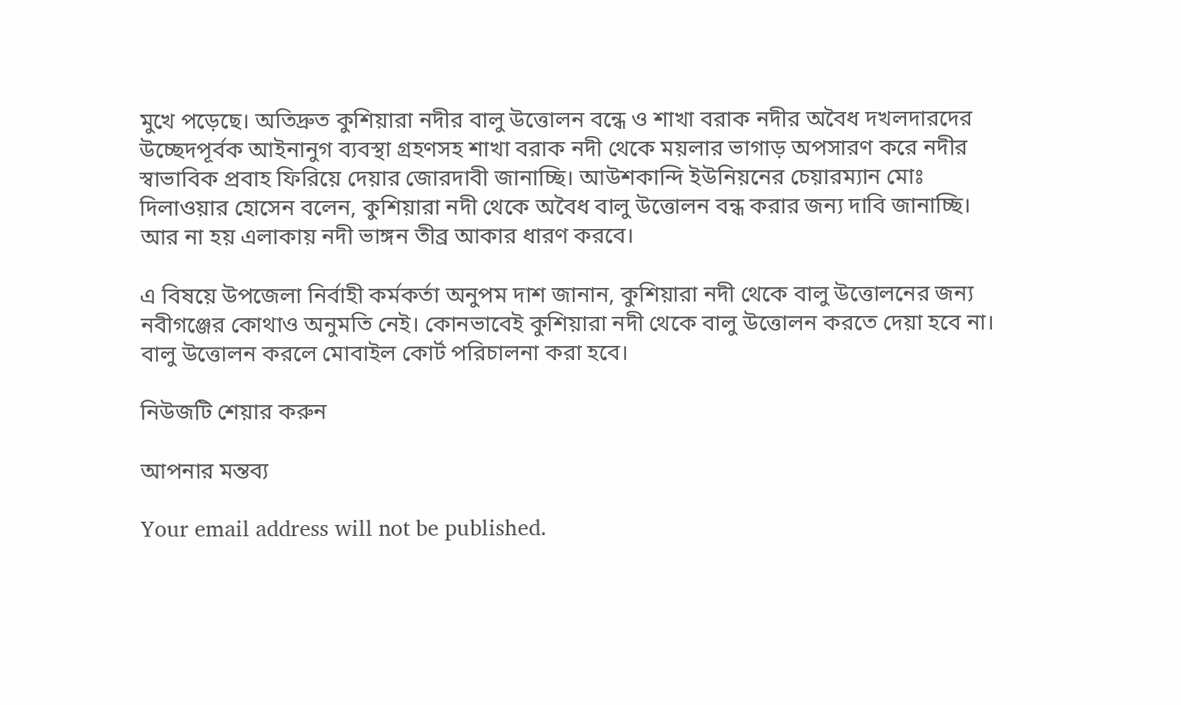মুখে পড়েছে। অতিদ্রুত কুশিয়ারা নদীর বালু উত্তোলন বন্ধে ও শাখা বরাক নদীর অবৈধ দখলদারদের উচ্ছেদপূর্বক আইনানুগ ব্যবস্থা গ্রহণসহ শাখা বরাক নদী থেকে ময়লার ভাগাড় অপসারণ করে নদীর স্বাভাবিক প্রবাহ ফিরিয়ে দেয়ার জোরদাবী জানাচ্ছি। আউশকান্দি ইউনিয়নের চেয়ারম্যান মোঃ দিলাওয়ার হোসেন বলেন, কুশিয়ারা নদী থেকে অবৈধ বালু উত্তোলন বন্ধ করার জন্য দাবি জানাচ্ছি। আর না হয় এলাকায় নদী ভাঙ্গন তীব্র আকার ধারণ করবে।

এ বিষয়ে উপজেলা নির্বাহী কর্মকর্তা অনুপম দাশ জানান, কুশিয়ারা নদী থেকে বালু উত্তোলনের জন্য নবীগঞ্জের কোথাও অনুমতি নেই। কোনভাবেই কুশিয়ারা নদী থেকে বালু উত্তোলন করতে দেয়া হবে না। বালু উত্তোলন করলে মোবাইল কোর্ট পরিচালনা করা হবে।

নিউজটি শেয়ার করুন

আপনার মন্তব্য

Your email address will not be published.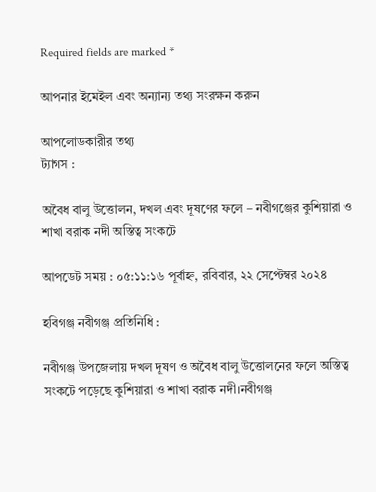Required fields are marked *

আপনার ইমেইল এবং অন্যান্য তথ্য সংরক্ষন করুন

আপলোডকারীর তথ্য
ট্যাগস :

অবৈধ বালু উত্তোলন, দখল এবং দূষণের ফলে – নবীগঞ্জের কুশিয়ারা ও শাখা বরাক নদী অস্তিত্ব সংকটে

আপডেট সময় : ০৫:১১:১৬ পূর্বাহ্ন, রবিবার, ২২ সেপ্টেম্বর ২০২৪

হবিগঞ্জ নবীগঞ্জ প্রতিনিধি :

নবীগঞ্জ উপজেলায় দখল দূষণ ও অবৈধ বালু উত্তোলনের ফলে অস্তিত্ব সংকটে পড়েছে কুশিয়ারা ও শাখা বরাক নদী।নবীগঞ্জ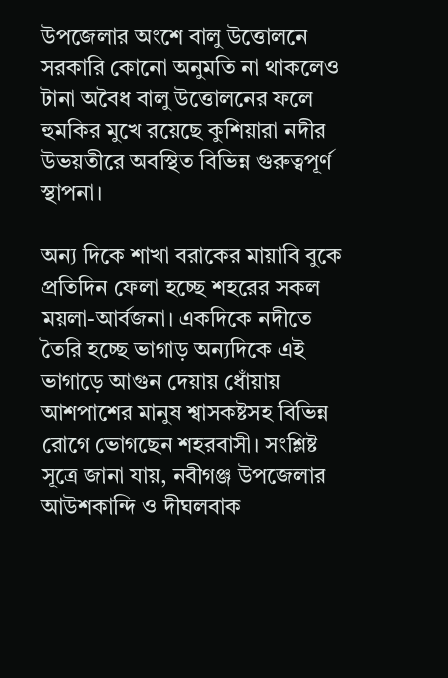উপজেলার অংশে বালু উত্তোলনে সরকারি কোনো অনুমতি না থাকলেও টানা অবৈধ বালু উত্তোলনের ফলে হুমকির মুখে রয়েছে কুশিয়ারা নদীর উভয়তীরে অবস্থিত বিভিন্ন গুরুত্বপূর্ণ স্থাপনা।

অন্য দিকে শাখা বরাকের মায়াবি বুকে প্রতিদিন ফেলা হচ্ছে শহরের সকল ময়লা-আর্বজনা। একদিকে নদীতে তৈরি হচ্ছে ভাগাড় অন্যদিকে এই ভাগাড়ে আগুন দেয়ায় ধোঁয়ায় আশপাশের মানুষ শ্বাসকষ্টসহ বিভিন্ন রোগে ভোগছেন শহরবাসী। সংশ্লিষ্ট সূত্রে জানা যায়, নবীগঞ্জ উপজেলার আউশকান্দি ও দীঘলবাক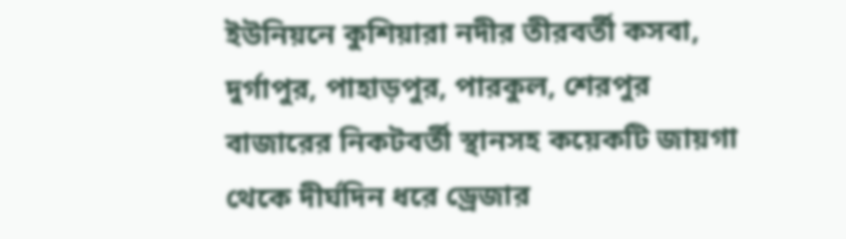ইউনিয়নে কুশিয়ারা নদীর তীরবর্তী কসবা, দুর্গাপুর, পাহাড়পুর, পারকুল, শেরপুর বাজারের নিকটবর্তী স্থানসহ কয়েকটি জায়গা থেকে দীর্ঘদিন ধরে ড্রেজার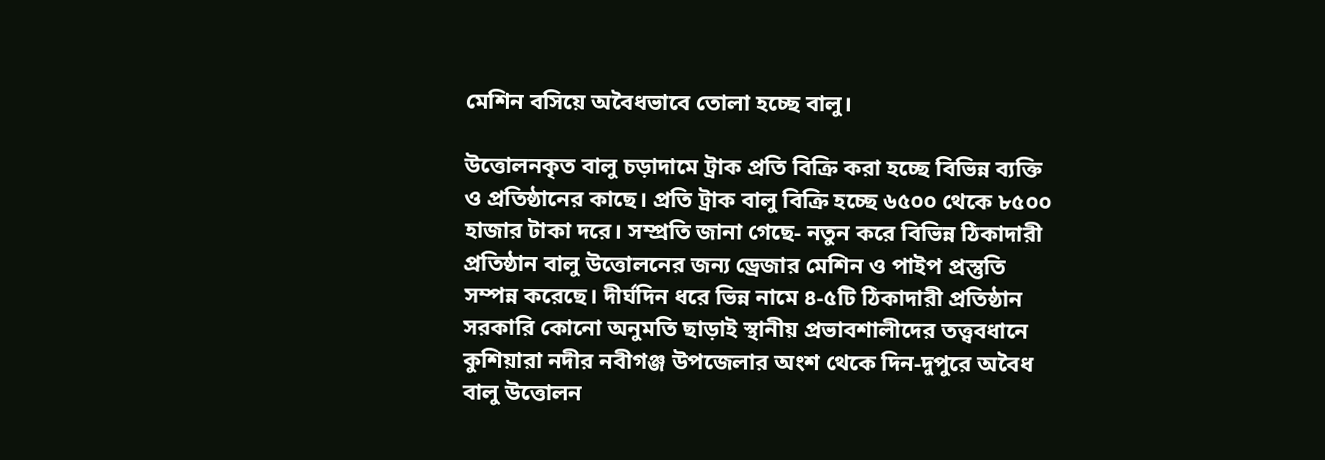মেশিন বসিয়ে অবৈধভাবে তোলা হচ্ছে বালু।

উত্তোলনকৃত বালু চড়াদামে ট্রাক প্রতি বিক্রি করা হচ্ছে বিভিন্ন ব্যক্তি ও প্রতিষ্ঠানের কাছে। প্রতি ট্রাক বালু বিক্রি হচ্ছে ৬৫০০ থেকে ৮৫০০ হাজার টাকা দরে। সম্প্রতি জানা গেছে- নতুন করে বিভিন্ন ঠিকাদারী প্রতিষ্ঠান বালু উত্তোলনের জন্য ড্রেজার মেশিন ও পাইপ প্রস্তুতি সম্পন্ন করেছে। দীর্ঘদিন ধরে ভিন্ন নামে ৪-৫টি ঠিকাদারী প্রতিষ্ঠান সরকারি কোনো অনুমতি ছাড়াই স্থানীয় প্রভাবশালীদের তত্ত্ববধানে কুশিয়ারা নদীর নবীগঞ্জ উপজেলার অংশ থেকে দিন-দুপুরে অবৈধ বালু উত্তোলন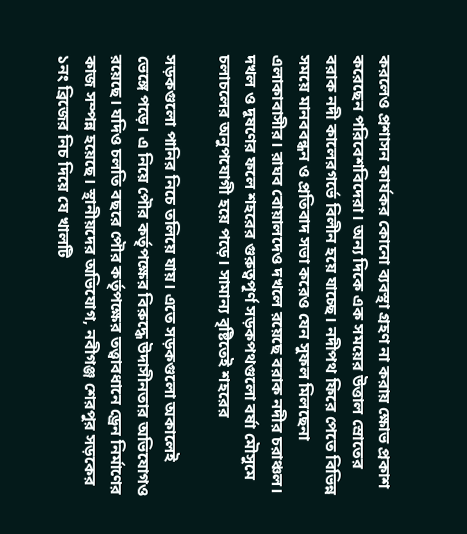করলেও প্রশাসন কার্যকর কোনো ব্যবস্থা গ্রহণ না করায় ক্ষোভ প্রকাশ করেছেন পরিবেশবিদেরা। অন্য দিকে এক সময়ের উত্তাল স্রোতের বরাক নদী কালেরগর্ভে বিলীন হয়ে যাচ্ছে। নদীপথ ফিরে পেতে বিভিন্ন সময়ে মানববন্ধন ও প্রতিবাদ সভা করেও যেন সুফল মিলছেনা এলাকাবাসীর। রাঘব বোয়ালদেও দখলে রয়েছে বরাক নদীর চরাঞ্চল। দখল ও দূষণের ফলে শহরের গুরুত্বপূর্ণ সড়কপথগুলো বর্ষা মৌসুমে চলাচলের অনুপযোগী হয়ে পড়ে। সামান্য বৃষ্টিতেই শহরের

সড়কগুলো পানির নিচে তলিয়ে যায়। এতে সড়কগুলো অকালেই ভেঙ্গে পড়ে। এ নিয়ে পৌর কর্তৃপক্ষের বিরুদ্ধে উদাসীনতার অভিযোগও রয়েছে। যদিও চলতি বছরে পৌর কর্তৃপক্ষের তত্ত্বাবধানে ড্রেন নির্মাণের কাজ সম্পন্ন হয়েছে। স্থানীয়দের অভিযোগ, নবীগঞ্জ শেরপুর সড়কের ১নং ব্রিজের নিচ দিয়ে যে খালটি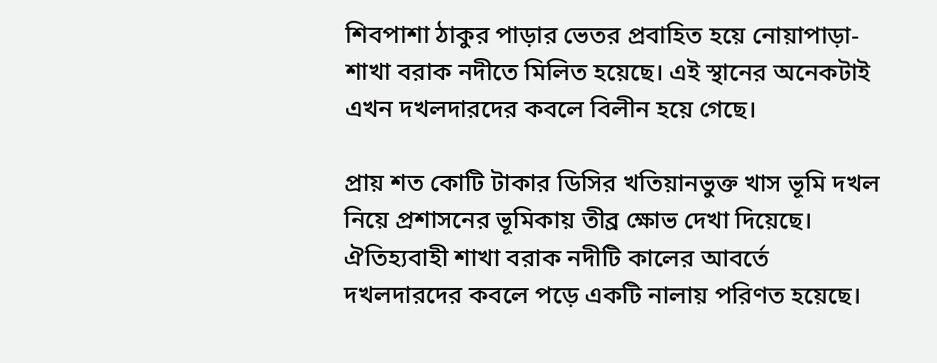শিবপাশা ঠাকুর পাড়ার ভেতর প্রবাহিত হয়ে নোয়াপাড়া-শাখা বরাক নদীতে মিলিত হয়েছে। এই স্থানের অনেকটাই এখন দখলদারদের কবলে বিলীন হয়ে গেছে।

প্রায় শত কোটি টাকার ডিসির খতিয়ানভুক্ত খাস ভূমি দখল নিয়ে প্রশাসনের ভূমিকায় তীব্র ক্ষোভ দেখা দিয়েছে। ঐতিহ্যবাহী শাখা বরাক নদীটি কালের আবর্তে দখলদারদের কবলে পড়ে একটি নালায় পরিণত হয়েছে।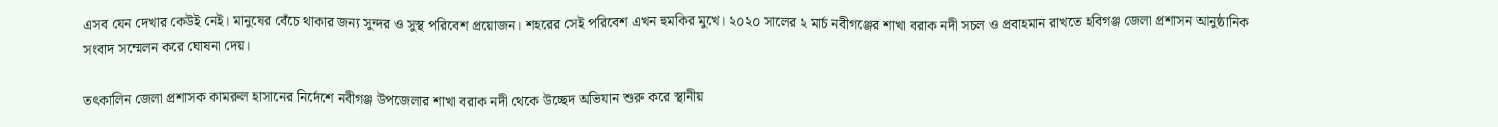এসব যেন দেখার কেউই নেই। মানুষের বেঁচে থাকার জন্য সুন্দর ও সুস্থ পরিবেশ প্রয়োজন। শহরের সেই পরিবেশ এখন হুমকির মুখে। ২০২০ সালের ২ মার্চ নবীগঞ্জের শাখা বরাক নদী সচল ও প্রবাহমান রাখতে হবিগঞ্জ জেলা প্রশাসন আনুষ্ঠানিক সংবাদ সম্মেলন করে ঘোষনা দেয়।

তৎকালিন জেলা প্রশাসক কামরুল হাসানের নির্দেশে নবীগঞ্জ উপজেলার শাখা বরাক নদী থেকে উচ্ছেদ অভিযান শুরু করে স্থানীয়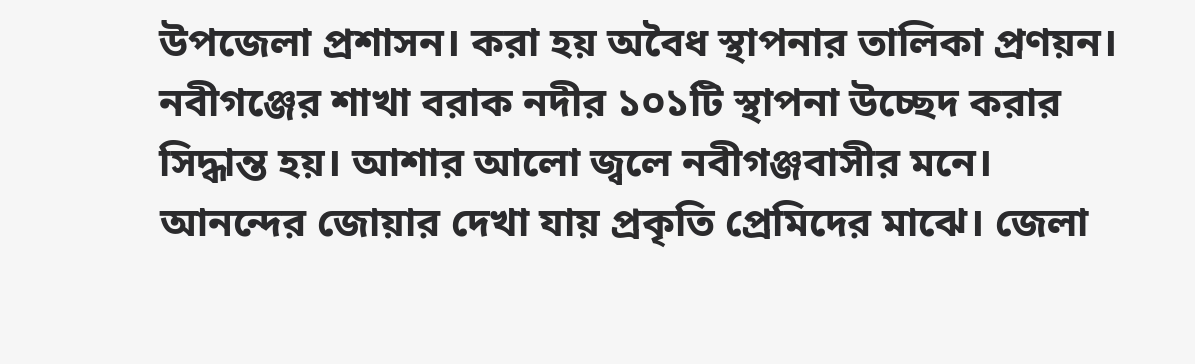উপজেলা প্রশাসন। করা হয় অবৈধ স্থাপনার তালিকা প্রণয়ন। নবীগঞ্জের শাখা বরাক নদীর ১০১টি স্থাপনা উচ্ছেদ করার সিদ্ধান্ত হয়। আশার আলো জ্বলে নবীগঞ্জবাসীর মনে। আনন্দের জোয়ার দেখা যায় প্রকৃতি প্রেমিদের মাঝে। জেলা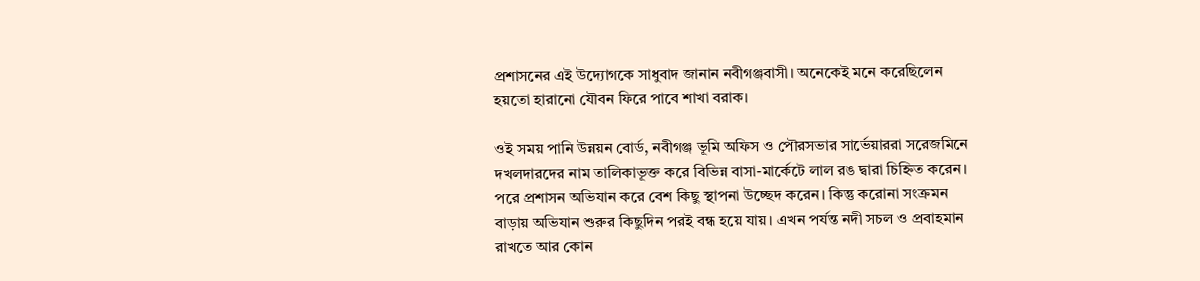প্রশাসনের এই উদ্যোগকে সাধুবাদ জানান নবীগঞ্জবাসী। অনেকেই মনে করেছিলেন হয়তো হারানো যৌবন ফিরে পাবে শাখা বরাক।

ওই সময় পানি উন্নয়ন বোর্ড, নবীগঞ্জ ভূমি অফিস ও পৌরসভার সার্ভেয়াররা সরেজমিনে দখলদারদের নাম তালিকাভূক্ত করে বিভিন্ন বাসা-মার্কেটে লাল রঙ দ্বারা চিহ্নিত করেন। পরে প্রশাসন অভিযান করে বেশ কিছু স্থাপনা উচ্ছেদ করেন। কিন্তু করোনা সংক্রমন বাড়ায় অভিযান শুরুর কিছুদিন পরই বন্ধ হয়ে যায়। এখন পর্যন্ত নদী সচল ও প্রবাহমান রাখতে আর কোন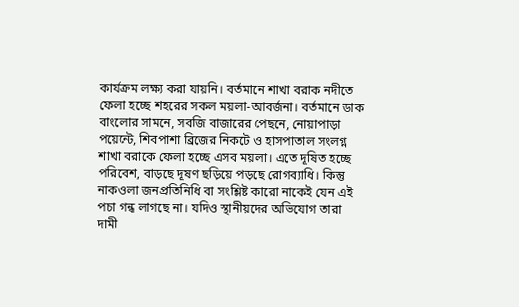কার্যক্রম লক্ষ্য করা যায়নি। বর্তমানে শাখা বরাক নদীতে ফেলা হচ্ছে শহরের সকল ময়লা-আবর্জনা। বর্তমানে ডাক বাংলোর সামনে, সবজি বাজারের পেছনে, নোয়াপাড়া পয়েন্টে, শিবপাশা ব্রিজের নিকটে ও হাসপাতাল সংলগ্ন শাখা বরাকে ফেলা হচ্ছে এসব ময়লা। এতে দূষিত হচ্ছে পরিবেশ, বাড়ছে দূষণ ছড়িয়ে পড়ছে রোগব্যাধি। কিন্তু নাকওলা জনপ্রতিনিধি বা সংশ্লিষ্ট কারো নাকেই যেন এই পচা গন্ধ লাগছে না। যদিও স্থানীয়দের অভিযোগ তারা দামী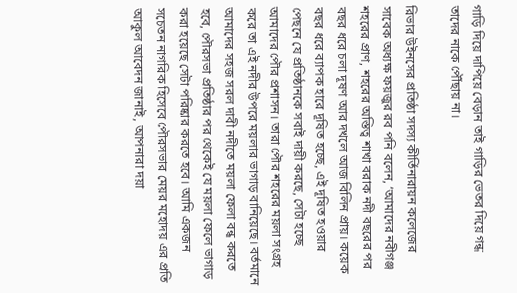গাড়ি দিয়ে দাপিয়ে বেড়ান তাই গাড়ির ভেতর দিয়ে গন্ধ তাদের নাকে পৌঁছায় না।

রিভার উইনসের প্রতিষ্ঠা সদস্য কীর্তিনারায়ন কলেজের সাবেক অধ্যক্ষ ফয়জুর রব পনি বলেন, ‘আমাদের নবীগঞ্জ শহরের প্রাণ, শহরের অস্তিত্ব শাখা বরাক নদী বছরের পর বছর ধরে চলা দূষণ আর দখলে আজ বিলিন প্রায়। কয়েক বছর ধরে ব্যাপক হারে দূষিত হচ্ছে, এই দূষিত হওয়ার পেছনে যে প্রতিষ্ঠানকে সবাই দায়ী করছে, সেটা হচ্ছে আমাদের পৌর প্রশাসন। তারা পৌর শহরের ময়লা সংগ্রহ করে তা এই নদীর উপরে ময়লার ভাগাড় বানিয়েছে। বর্তমানে আমাদের সহজ সরল দাবী নদীতে ময়লা ফেলা বন্ধ করতে হবে, পৌরসভা প্রতিষ্ঠার পর থেকেই যে ময়লা ফেলে ভাগাড় করা হয়েছে সেটা পরিষ্কার করতে হবে। আমি একজন সচেতন নাগরিক হিসেবে পৌরসভার মেয়র মহোদয় এর প্রতি আকুল আবেদন জানাই, আপনারা দয়া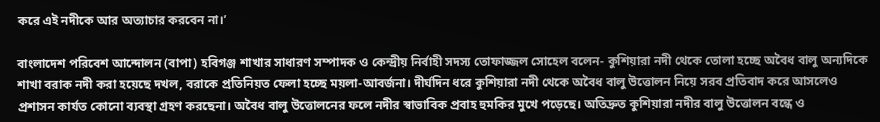করে এই নদীকে আর অত্যাচার করবেন না।’

বাংলাদেশ পরিবেশ আন্দোলন (বাপা) হবিগঞ্জ শাখার সাধারণ সম্পাদক ও কেন্দ্রীয় নির্বাহী সদস্য তোফাজ্জল সোহেল বলেন- কুশিয়ারা নদী থেকে তোলা হচ্ছে অবৈধ বালু অন্যদিকে শাখা বরাক নদী করা হয়েছে দখল, বরাকে প্রতিনিয়ত ফেলা হচ্ছে ময়লা-আবর্জনা। দীর্ঘদিন ধরে কুশিয়ারা নদী থেকে অবৈধ বালু উত্তোলন নিয়ে সরব প্রতিবাদ করে আসলেও প্রশাসন কার্যত কোনো ব্যবস্থা গ্রহণ করছেনা। অবৈধ বালু উত্তোলনের ফলে নদীর স্বাভাবিক প্রবাহ হুমকির মুখে পড়েছে। অতিদ্রুত কুশিয়ারা নদীর বালু উত্তোলন বন্ধে ও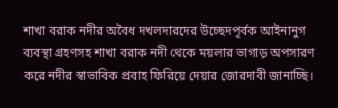শাখা বরাক নদীর অবৈধ দখলদারদের উচ্ছেদপূর্বক আইনানুগ ব্যবস্থা গ্রহণসহ শাখা বরাক নদী থেকে ময়লার ভাগাড় অপসারণ করে নদীর স্বাভাবিক প্রবাহ ফিরিয়ে দেয়ার জোরদাবী জানাচ্ছি।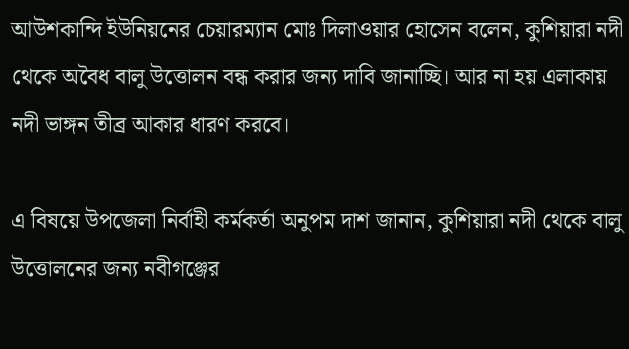আউশকান্দি ইউনিয়নের চেয়ারম্যান মোঃ দিলাওয়ার হোসেন বলেন, কুশিয়ারা নদী থেকে অবৈধ বালু উত্তোলন বন্ধ করার জন্য দাবি জানাচ্ছি। আর না হয় এলাকায় নদী ভাঙ্গন তীব্র আকার ধারণ করবে।

এ বিষয়ে উপজেলা নির্বাহী কর্মকর্তা অনুপম দাশ জানান, কুশিয়ারা নদী থেকে বালু উত্তোলনের জন্য নবীগঞ্জের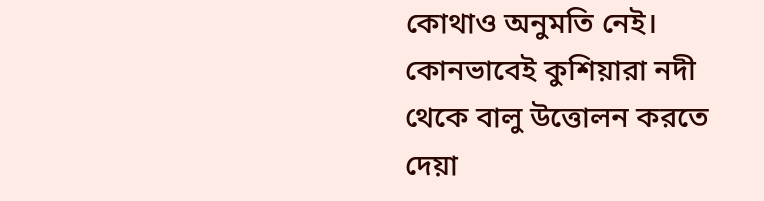কোথাও অনুমতি নেই। কোনভাবেই কুশিয়ারা নদী থেকে বালু উত্তোলন করতে দেয়া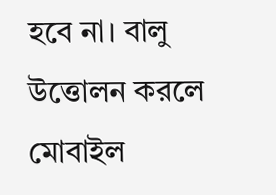হবে না। বালু উত্তোলন করলে মোবাইল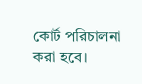কোর্ট পরিচালনা করা হবে।